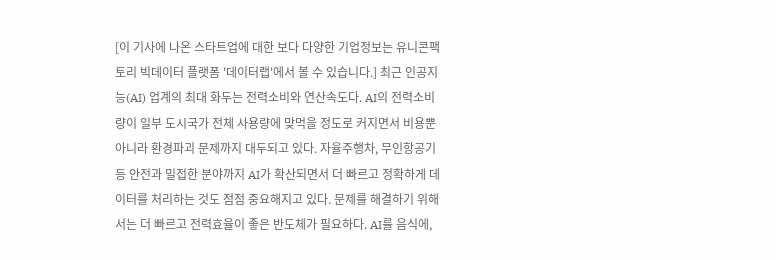[이 기사에 나온 스타트업에 대한 보다 다양한 기업정보는 유니콘팩토리 빅데이터 플랫폼 '데이터랩'에서 볼 수 있습니다.] 최근 인공지능(AI) 업계의 최대 화두는 전력소비와 연산속도다. AI의 전력소비량이 일부 도시국가 전체 사용량에 맞먹을 정도로 커지면서 비용뿐 아니라 환경파괴 문제까지 대두되고 있다. 자율주행차, 무인항공기 등 안전과 밀접한 분야까지 AI가 확산되면서 더 빠르고 정확하게 데이터를 처리하는 것도 점점 중요해지고 있다. 문제를 해결하기 위해서는 더 빠르고 전력효율이 좋은 반도체가 필요하다. AI를 음식에,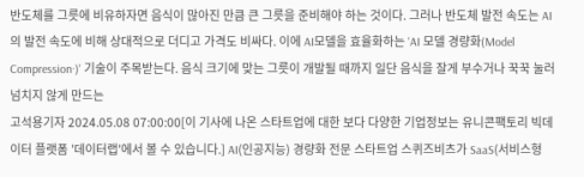반도체를 그릇에 비유하자면 음식이 많아진 만큼 큰 그릇을 준비해야 하는 것이다. 그러나 반도체 발전 속도는 AI의 발전 속도에 비해 상대적으로 더디고 가격도 비싸다. 이에 AI모델을 효율화하는 'AI 모델 경량화(Model Compression·)' 기술이 주목받는다. 음식 크기에 맞는 그릇이 개발될 때까지 일단 음식을 잘게 부수거나 꾹꾹 눌러 넘치지 않게 만드는
고석용기자 2024.05.08 07:00:00[이 기사에 나온 스타트업에 대한 보다 다양한 기업정보는 유니콘팩토리 빅데이터 플랫폼 '데이터랩'에서 볼 수 있습니다.] AI(인공지능) 경량화 전문 스타트업 스퀴즈비츠가 SaaS(서비스형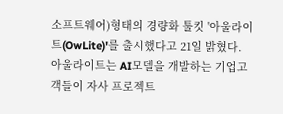소프트웨어)형태의 경량화 툴킷 '아울라이트(OwLite)'를 출시했다고 21일 밝혔다. 아울라이트는 AI모델을 개발하는 기업고객들이 자사 프로젝트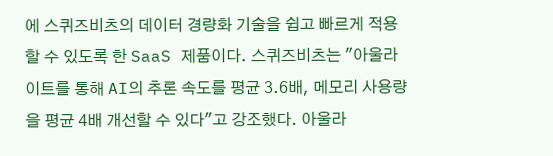에 스퀴즈비츠의 데이터 경량화 기술을 쉽고 빠르게 적용할 수 있도록 한 SaaS 제품이다. 스퀴즈비츠는 "아울라이트를 통해 AI의 추론 속도를 평균 3.6배, 메모리 사용량을 평균 4배 개선할 수 있다"고 강조했다. 아울라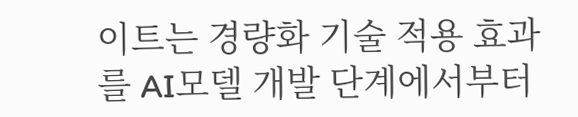이트는 경량화 기술 적용 효과를 AI모델 개발 단계에서부터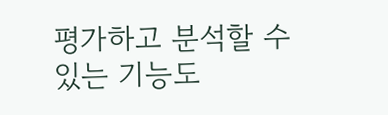평가하고 분석할 수 있는 기능도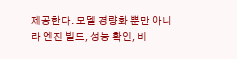제공한다. 모델 경량화 뿐만 아니라 엔진 빌드, 성능 확인, 비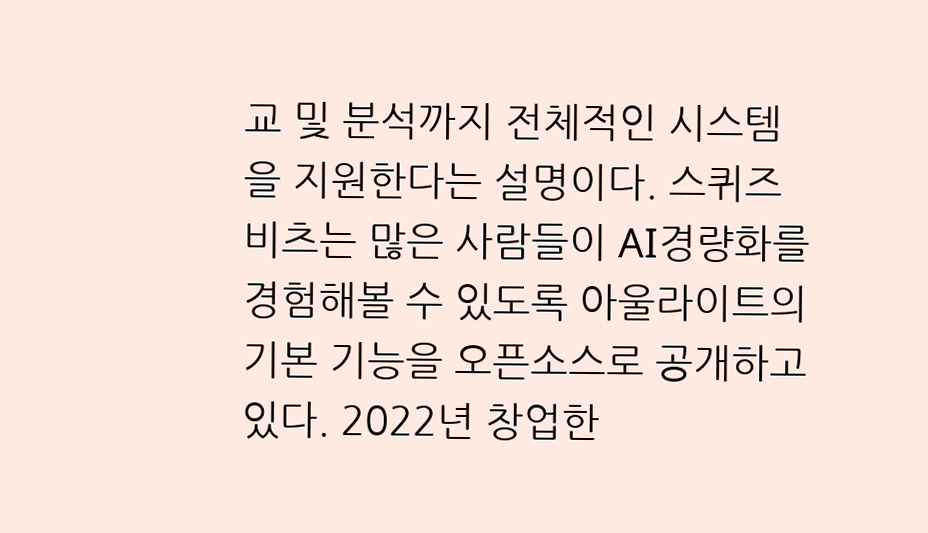교 및 분석까지 전체적인 시스템을 지원한다는 설명이다. 스퀴즈비츠는 많은 사람들이 AI경량화를 경험해볼 수 있도록 아울라이트의 기본 기능을 오픈소스로 공개하고 있다. 2022년 창업한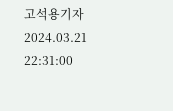고석용기자 2024.03.21 22:31:00